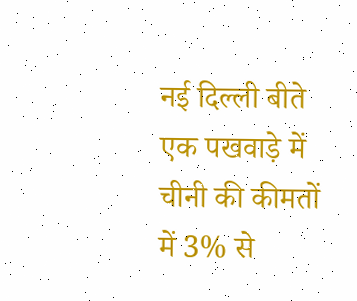नई दिल्ली बीते एक पखवाड़े में चीनी की कीमतों में 3% से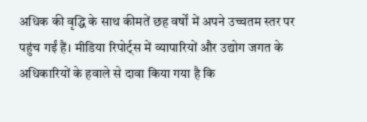अधिक की वृद्धि के साथ कीमतें छह वर्षों में अपने उच्चतम स्तर पर पहुंच गईं हैं। मीडिया रिपोर्ट्स में व्यापारियों और उद्योग जगत के अधिकारियों के हवाले से दावा किया गया है कि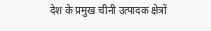देश के प्रमुख चीनी उत्पादक क्षेत्रों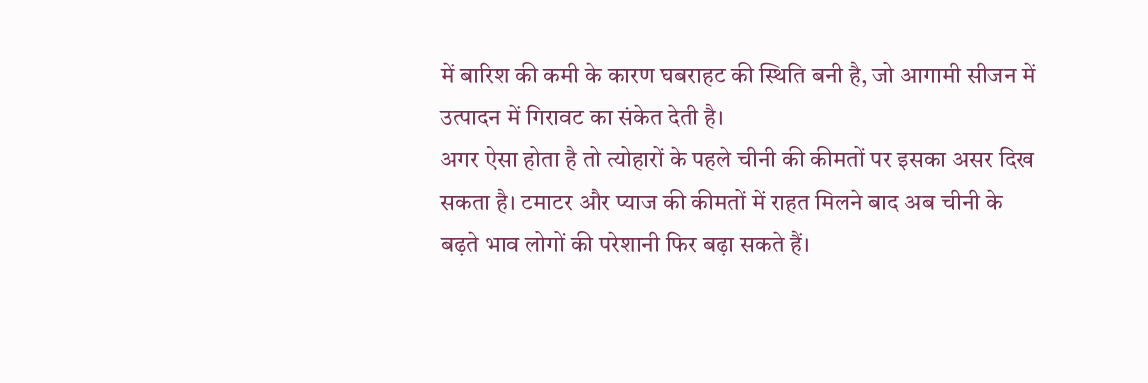में बारिश की कमी के कारण घबराहट की स्थिति बनी है, जो आगामी सीजन में उत्पादन में गिरावट का संकेत देती है।
अगर ऐसा होता है तो त्योहारों के पहले चीनी की कीमतों पर इसका असर दिख सकता है। टमाटर और प्याज की कीमतों में राहत मिलने बाद अब चीनी के बढ़ते भाव लोगों की परेशानी फिर बढ़ा सकते हैं।